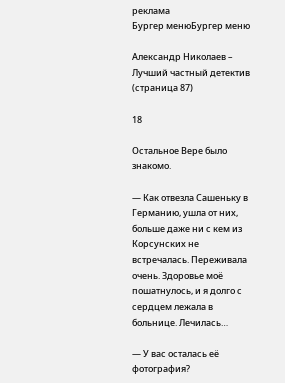реклама
Бургер менюБургер меню

Александр Николаев – Лучший частный детектив (страница 87)

18

Остальное Вере было знакомо.

— Как отвезла Сашеньку в Германию, ушла от них, больше даже ни с кем из Корсунских не встречалась. Переживала очень. Здоровье моё пошатнулось, и я долго с сердцем лежала в больнице. Лечилась…

— У вас осталась её фотография?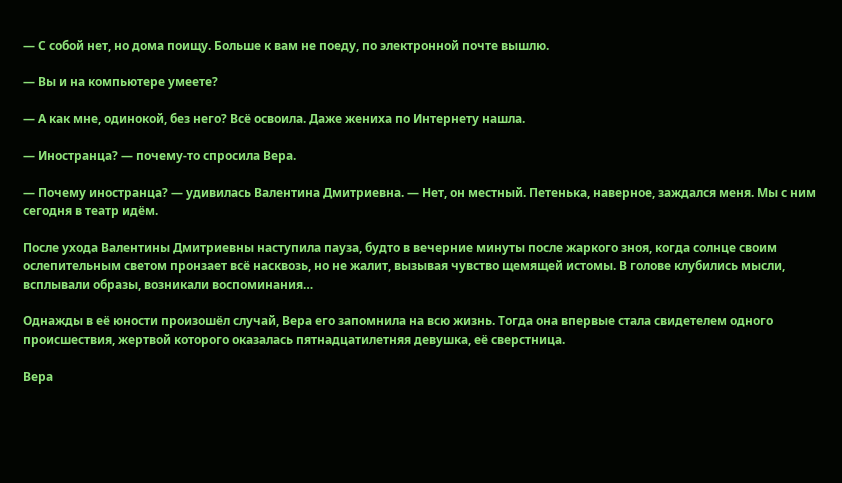— С собой нет, но дома поищу. Больше к вам не поеду, по электронной почте вышлю.

— Вы и на компьютере умеете?

— А как мне, одинокой, без него? Всё освоила. Даже жениха по Интернету нашла.

— Иностранца? — почему-то спросила Вера.

— Почему иностранца? — удивилась Валентина Дмитриевна. — Нет, он местный. Петенька, наверное, заждался меня. Мы с ним сегодня в театр идём.

После ухода Валентины Дмитриевны наступила пауза, будто в вечерние минуты после жаркого зноя, когда солнце своим ослепительным светом пронзает всё насквозь, но не жалит, вызывая чувство щемящей истомы. В голове клубились мысли, всплывали образы, возникали воспоминания…

Однажды в её юности произошёл случай, Вера его запомнила на всю жизнь. Тогда она впервые стала свидетелем одного происшествия, жертвой которого оказалась пятнадцатилетняя девушка, её сверстница.

Вера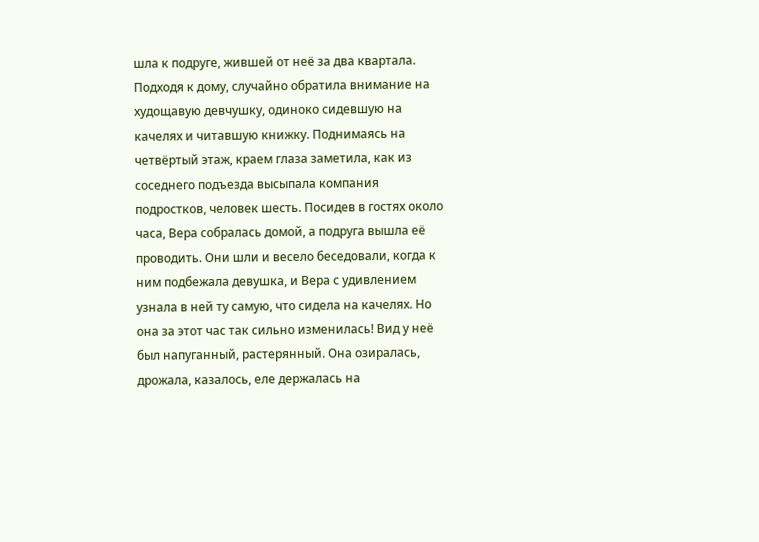шла к подруге, жившей от неё за два квартала. Подходя к дому, случайно обратила внимание на худощавую девчушку, одиноко сидевшую на качелях и читавшую книжку. Поднимаясь на четвёртый этаж, краем глаза заметила, как из соседнего подъезда высыпала компания подростков, человек шесть. Посидев в гостях около часа, Вера собралась домой, а подруга вышла её проводить. Они шли и весело беседовали, когда к ним подбежала девушка, и Вера с удивлением узнала в ней ту самую, что сидела на качелях. Но она за этот час так сильно изменилась! Вид у неё был напуганный, растерянный. Она озиралась, дрожала, казалось, еле держалась на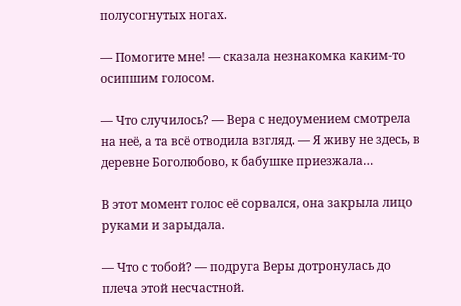полусогнутых ногах.

— Помогите мне! — сказала незнакомка каким-то осипшим голосом.

— Что случилось? — Вера с недоумением смотрела на неё, а та всё отводила взгляд. — Я живу не здесь, в деревне Боголюбово, к бабушке приезжала…

В этот момент голос её сорвался, она закрыла лицо руками и зарыдала.

— Что с тобой? — подруга Веры дотронулась до плеча этой несчастной.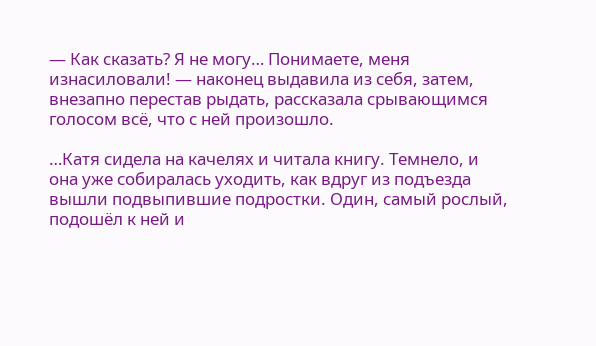— Как сказать? Я не могу… Понимаете, меня изнасиловали! — наконец выдавила из себя, затем, внезапно перестав рыдать, рассказала срывающимся голосом всё, что с ней произошло.

…Катя сидела на качелях и читала книгу. Темнело, и она уже собиралась уходить, как вдруг из подъезда вышли подвыпившие подростки. Один, самый рослый, подошёл к ней и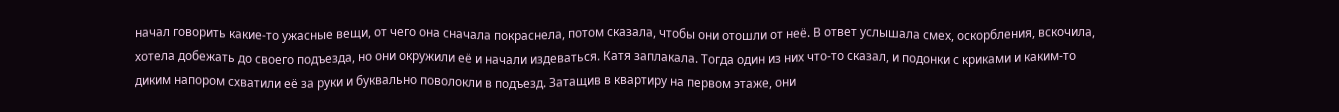начал говорить какие-то ужасные вещи, от чего она сначала покраснела, потом сказала, чтобы они отошли от неё. В ответ услышала смех, оскорбления, вскочила, хотела добежать до своего подъезда, но они окружили её и начали издеваться. Катя заплакала. Тогда один из них что-то сказал, и подонки с криками и каким-то диким напором схватили её за руки и буквально поволокли в подъезд. Затащив в квартиру на первом этаже, они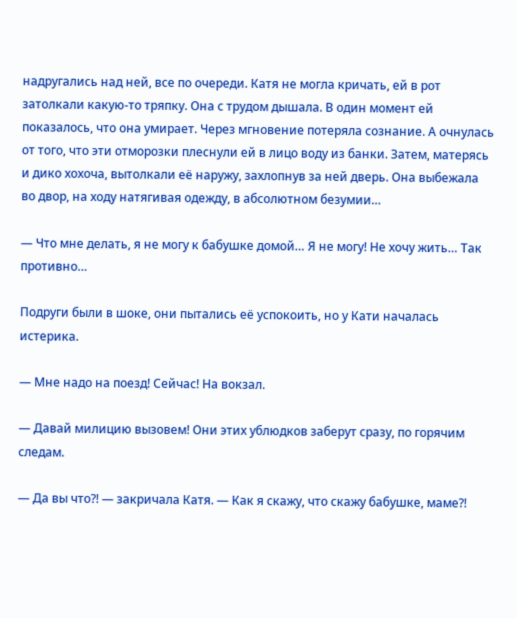надругались над ней, все по очереди. Катя не могла кричать, ей в рот затолкали какую-то тряпку. Она с трудом дышала. В один момент ей показалось, что она умирает. Через мгновение потеряла сознание. А очнулась от того, что эти отморозки плеснули ей в лицо воду из банки. Затем, матерясь и дико хохоча, вытолкали её наружу, захлопнув за ней дверь. Она выбежала во двор, на ходу натягивая одежду, в абсолютном безумии…

— Что мне делать, я не могу к бабушке домой… Я не могу! Не хочу жить… Так противно…

Подруги были в шоке, они пытались её успокоить, но у Кати началась истерика.

— Мне надо на поезд! Сейчас! На вокзал.

— Давай милицию вызовем! Они этих ублюдков заберут сразу, по горячим следам.

— Да вы что?! — закричала Катя. — Как я скажу, что скажу бабушке, маме?!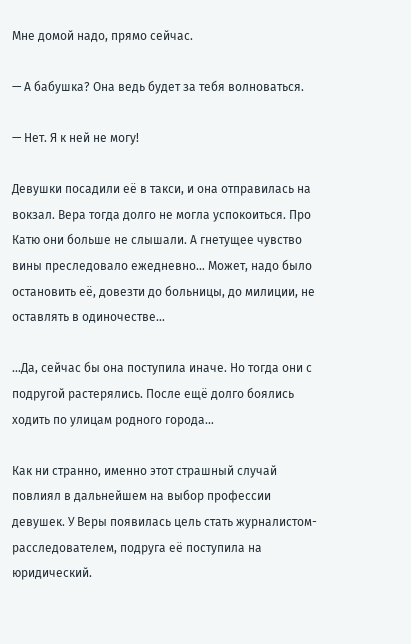Мне домой надо, прямо сейчас.

— А бабушка? Она ведь будет за тебя волноваться.

— Нет. Я к ней не могу!

Девушки посадили её в такси, и она отправилась на вокзал. Вера тогда долго не могла успокоиться. Про Катю они больше не слышали. А гнетущее чувство вины преследовало ежедневно… Может, надо было остановить её, довезти до больницы, до милиции, не оставлять в одиночестве…

…Да, сейчас бы она поступила иначе. Но тогда они с подругой растерялись. После ещё долго боялись ходить по улицам родного города…

Как ни странно, именно этот страшный случай повлиял в дальнейшем на выбор профессии девушек. У Веры появилась цель стать журналистом-расследователем, подруга её поступила на юридический.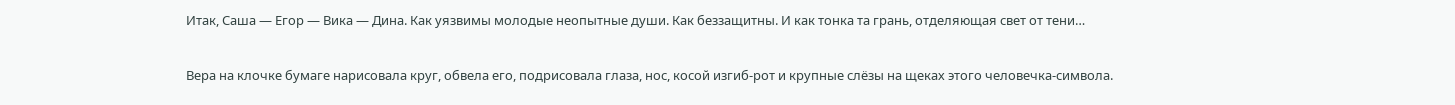Итак, Саша — Егор — Вика — Дина. Как уязвимы молодые неопытные души. Как беззащитны. И как тонка та грань, отделяющая свет от тени…

Вера на клочке бумаге нарисовала круг, обвела его, подрисовала глаза, нос, косой изгиб-рот и крупные слёзы на щеках этого человечка-символа.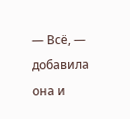— Всё, — добавила она и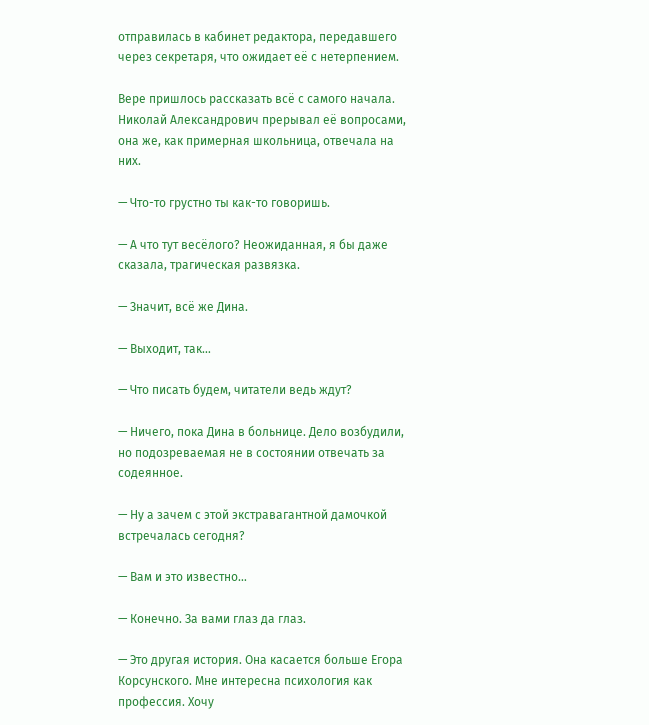отправилась в кабинет редактора, передавшего через секретаря, что ожидает её с нетерпением.

Вере пришлось рассказать всё с самого начала. Николай Александрович прерывал её вопросами, она же, как примерная школьница, отвечала на них.

— Что-то грустно ты как-то говоришь.

— А что тут весёлого? Неожиданная, я бы даже сказала, трагическая развязка.

— Значит, всё же Дина.

— Выходит, так…

— Что писать будем, читатели ведь ждут?

— Ничего, пока Дина в больнице. Дело возбудили, но подозреваемая не в состоянии отвечать за содеянное.

— Ну а зачем с этой экстравагантной дамочкой встречалась сегодня?

— Вам и это известно…

— Конечно. За вами глаз да глаз.

— Это другая история. Она касается больше Егора Корсунского. Мне интересна психология как профессия. Хочу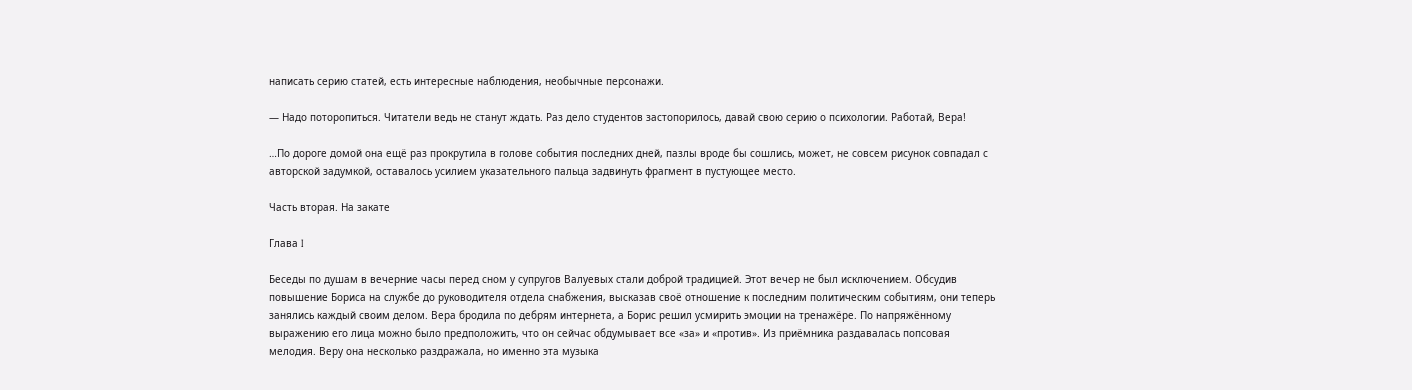написать серию статей, есть интересные наблюдения, необычные персонажи.

— Надо поторопиться. Читатели ведь не станут ждать. Раз дело студентов застопорилось, давай свою серию о психологии. Работай, Вера!

…По дороге домой она ещё раз прокрутила в голове события последних дней, пазлы вроде бы сошлись, может, не совсем рисунок совпадал с авторской задумкой, оставалось усилием указательного пальца задвинуть фрагмент в пустующее место.

Часть вторая. На закате

Глава I

Беседы по душам в вечерние часы перед сном у супругов Валуевых стали доброй традицией. Этот вечер не был исключением. Обсудив повышение Бориса на службе до руководителя отдела снабжения, высказав своё отношение к последним политическим событиям, они теперь занялись каждый своим делом. Вера бродила по дебрям интернета, а Борис решил усмирить эмоции на тренажёре. По напряжённому выражению его лица можно было предположить, что он сейчас обдумывает все «за» и «против». Из приёмника раздавалась попсовая мелодия. Веру она несколько раздражала, но именно эта музыка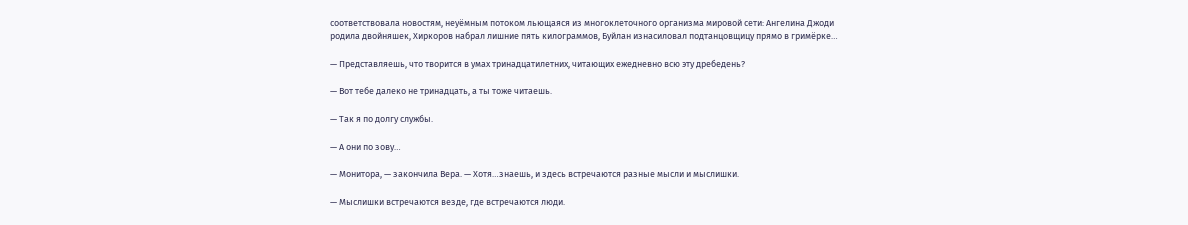соответствовала новостям, неуёмным потоком льющаяся из многоклеточного организма мировой сети: Ангелина Джоди родила двойняшек, Хиркоров набрал лишние пять килограммов, Буйлан изнасиловал подтанцовщицу прямо в гримёрке…

— Представляешь, что творится в умах тринадцатилетних, читающих ежедневно всю эту дребедень?

— Вот тебе далеко не тринадцать, а ты тоже читаешь.

— Так я по долгу службы.

— А они по зову…

— Монитора, — закончила Вера. — Хотя…знаешь, и здесь встречаются разные мысли и мыслишки.

— Мыслишки встречаются везде, где встречаются люди.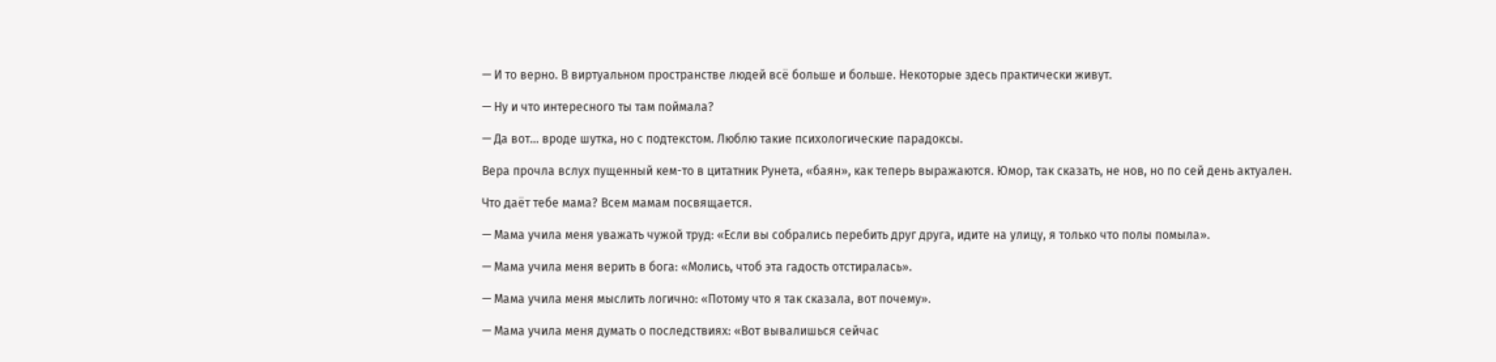— И то верно. В виртуальном пространстве людей всё больше и больше. Некоторые здесь практически живут.

— Ну и что интересного ты там поймала?

— Да вот… вроде шутка, но с подтекстом. Люблю такие психологические парадоксы.

Вера прочла вслух пущенный кем-то в цитатник Рунета, «баян», как теперь выражаются. Юмор, так сказать, не нов, но по сей день актуален.

Что даёт тебе мама? Всем мамам посвящается.

— Мама учила меня уважать чужой труд: «Если вы собрались перебить друг друга, идите на улицу, я только что полы помыла».

— Мама учила меня верить в бога: «Молись, чтоб эта гадость отстиралась».

— Мама учила меня мыслить логично: «Потому что я так сказала, вот почему».

— Мама учила меня думать о последствиях: «Вот вывалишься сейчас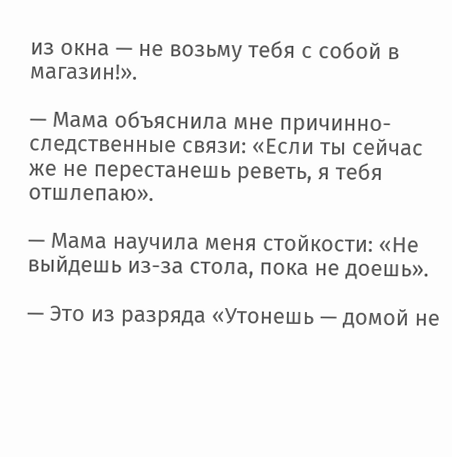из окна — не возьму тебя с собой в магазин!».

— Мама объяснила мне причинно-следственные связи: «Если ты сейчас же не перестанешь реветь, я тебя отшлепаю».

— Мама научила меня стойкости: «Не выйдешь из-за стола, пока не доешь».

— Это из разряда «Утонешь — домой не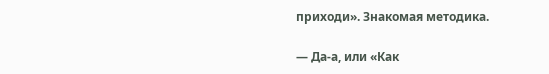приходи». Знакомая методика.

— Да-а, или «Как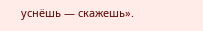уснёшь — скажешь».